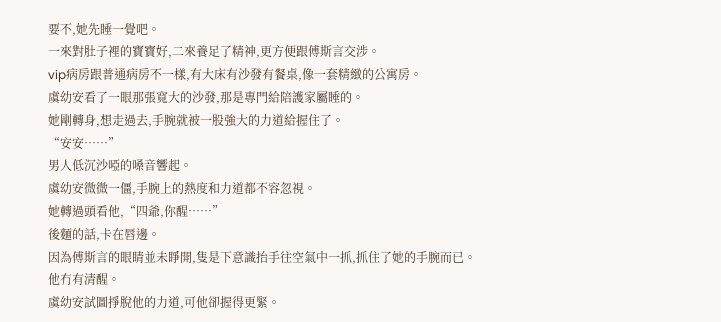要不,她先睡一覺吧。
一來對肚子裡的寶寶好,二來養足了精神,更方便跟傅斯言交涉。
vip病房跟普通病房不一樣,有大床有沙發有餐桌,像一套精緻的公寓房。
虞幼安看了一眼那張寬大的沙發,那是專門給陪護家屬睡的。
她剛轉身,想走過去,手腕就被一股強大的力道給握住了。
“安安……”
男人低沉沙啞的嗓音響起。
虞幼安微微一僵,手腕上的熱度和力道都不容忽視。
她轉過頭看他,“四爺,你醒……”
後麵的話,卡在唇邊。
因為傅斯言的眼睛並未睜開,隻是下意識抬手往空氣中一抓,抓住了她的手腕而已。
他冇有清醒。
虞幼安試圖掙脫他的力道,可他卻握得更緊。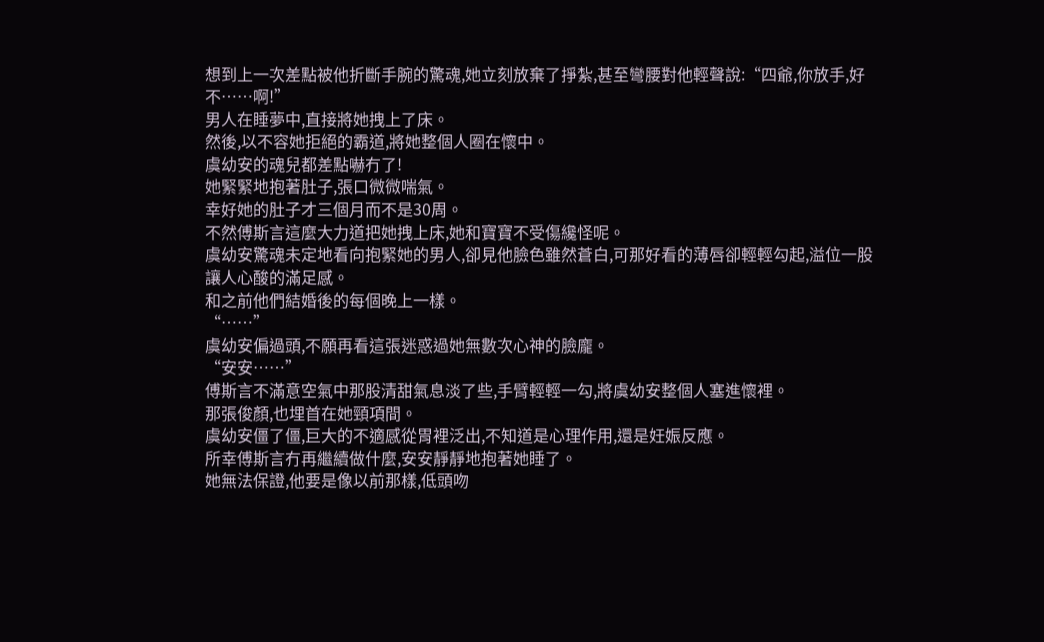想到上一次差點被他折斷手腕的驚魂,她立刻放棄了掙紮,甚至彎腰對他輕聲說:“四爺,你放手,好不……啊!”
男人在睡夢中,直接將她拽上了床。
然後,以不容她拒絕的霸道,將她整個人圈在懷中。
虞幼安的魂兒都差點嚇冇了!
她緊緊地抱著肚子,張口微微喘氣。
幸好她的肚子才三個月而不是30周。
不然傅斯言這麼大力道把她拽上床,她和寶寶不受傷纔怪呢。
虞幼安驚魂未定地看向抱緊她的男人,卻見他臉色雖然蒼白,可那好看的薄唇卻輕輕勾起,溢位一股讓人心酸的滿足感。
和之前他們結婚後的每個晚上一樣。
“……”
虞幼安偏過頭,不願再看這張迷惑過她無數次心神的臉龐。
“安安……”
傅斯言不滿意空氣中那股清甜氣息淡了些,手臂輕輕一勾,將虞幼安整個人塞進懷裡。
那張俊顏,也埋首在她頸項間。
虞幼安僵了僵,巨大的不適感從胃裡泛出,不知道是心理作用,還是妊娠反應。
所幸傅斯言冇再繼續做什麼,安安靜靜地抱著她睡了。
她無法保證,他要是像以前那樣,低頭吻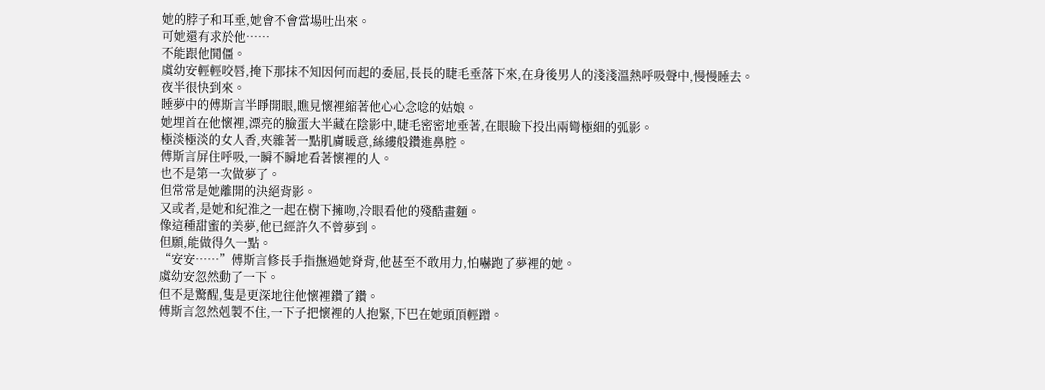她的脖子和耳垂,她會不會當場吐出來。
可她還有求於他……
不能跟他鬨僵。
虞幼安輕輕咬唇,掩下那抹不知因何而起的委屈,長長的睫毛垂落下來,在身後男人的淺淺溫熱呼吸聲中,慢慢睡去。
夜半很快到來。
睡夢中的傅斯言半睜開眼,瞧見懷裡縮著他心心念唸的姑娘。
她埋首在他懷裡,漂亮的臉蛋大半藏在陰影中,睫毛密密地垂著,在眼瞼下投出兩彎極細的弧影。
極淡極淡的女人香,夾雜著一點肌膚暖意,絲縷般鑽進鼻腔。
傅斯言屏住呼吸,一瞬不瞬地看著懷裡的人。
也不是第一次做夢了。
但常常是她離開的決絕背影。
又或者,是她和紀淮之一起在樹下擁吻,冷眼看他的殘酷畫麵。
像這種甜蜜的美夢,他已經許久不曾夢到。
但願,能做得久一點。
“安安……”傅斯言修長手指撫過她脊背,他甚至不敢用力,怕嚇跑了夢裡的她。
虞幼安忽然動了一下。
但不是驚醒,隻是更深地往他懷裡鑽了鑽。
傅斯言忽然剋製不住,一下子把懷裡的人抱緊,下巴在她頭頂輕蹭。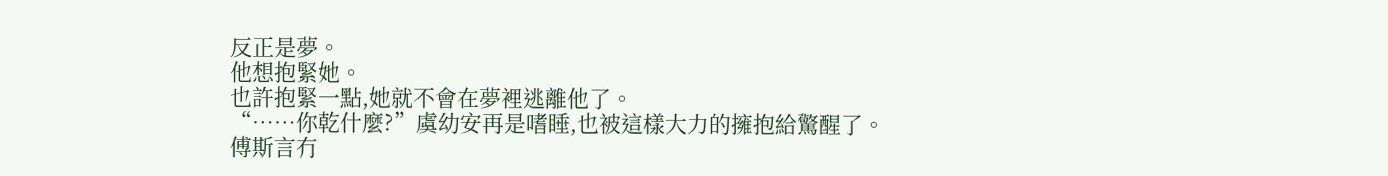反正是夢。
他想抱緊她。
也許抱緊一點,她就不會在夢裡逃離他了。
“……你乾什麼?”虞幼安再是嗜睡,也被這樣大力的擁抱給驚醒了。
傅斯言冇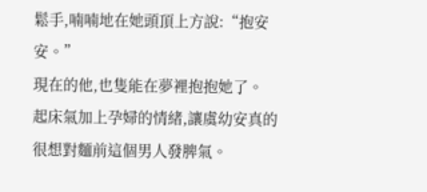鬆手,喃喃地在她頭頂上方說:“抱安安。”
現在的他,也隻能在夢裡抱抱她了。
起床氣加上孕婦的情緒,讓虞幼安真的很想對麵前這個男人發脾氣。